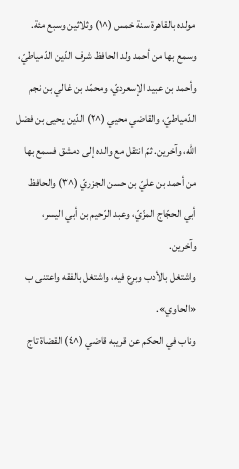مولده بالقاهرة سنة خمس (^١) وثلاثين وسبع مئة. وسمع بها من أحمد ولد الحافظ شرف الدّين الدّمياطيّ، وأحمد بن عبيد الإسعرديّ، ومحمّد بن غالي بن نجم الدّمياطيّ، والقاضي محيي (^٢) الدّين يحيى بن فضل الله، وآخرين. ثمّ انتقل مع والده إلى دمشق فسمع بها من أحمد بن عليّ بن حسن الجزريّ (^٣) والحافظ أبي الحجّاج المزّيّ، وعبد الرّحيم بن أبي اليسر، وآخرين.
واشتغل بالأدب وبرع فيه، واشتغل بالفقه واعتنى ب «الحاوي».
وناب في الحكم عن قريبه قاضي (^٤) القضاة تاج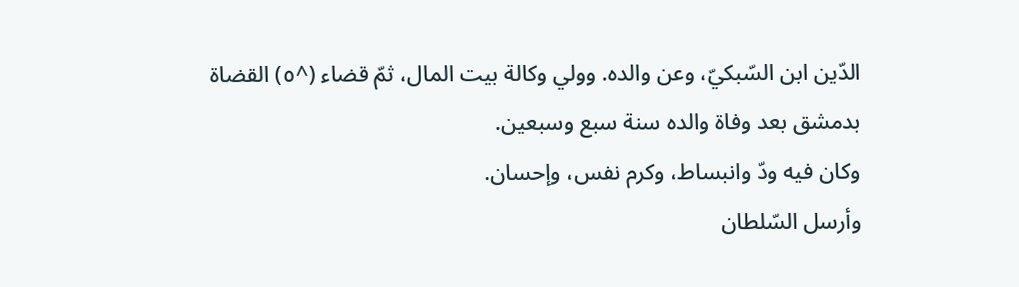الدّين ابن السّبكيّ، وعن والده. وولي وكالة بيت المال، ثمّ قضاء (^٥) القضاة بدمشق بعد وفاة والده سنة سبع وسبعين.
وكان فيه ودّ وانبساط، وكرم نفس، وإحسان.
وأرسل السّلطان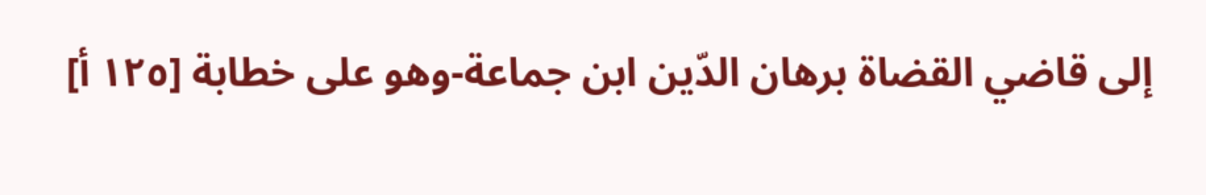إلى قاضي القضاة برهان الدّين ابن جماعة-وهو على خطابة [١٢٥ أ]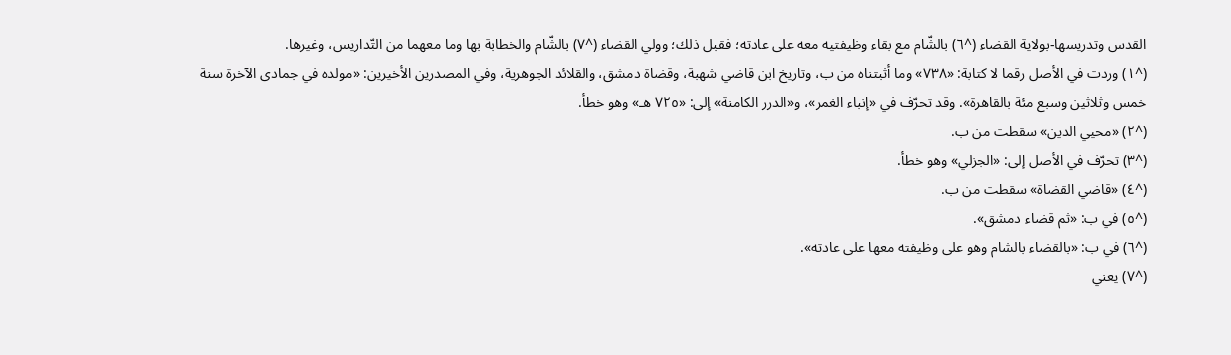القدس وتدريسها-بولاية القضاء (^٦) بالشّام مع بقاء وظيفتيه معه على عادته؛ فقبل ذلك؛ وولي القضاء (^٧) بالشّام والخطابة بها وما معهما من التّداريس، وغيرها.
(^١) وردت في الأصل رقما لا كتابة: «٧٣٨» وما أثبتناه من ب، وتاريخ ابن قاضي شهبة، وقضاة دمشق، والقلائد الجوهرية، وفي المصدرين الأخيرين: «مولده في جمادى الآخرة سنة خمس وثلاثين وسبع مئة بالقاهرة». وقد تحرّف في «إنباء الغمر»، و«الدرر الكامنة» إلى: «٧٢٥ هـ» وهو خطأ.
(^٢) «محيي الدين» سقطت من ب.
(^٣) تحرّف في الأصل إلى: «الجزلي» وهو خطأ.
(^٤) «قاضي القضاة» سقطت من ب.
(^٥) في ب: «ثم قضاء دمشق».
(^٦) في ب: «بالقضاء بالشام وهو على وظيفته معها على عادته».
(^٧) يعني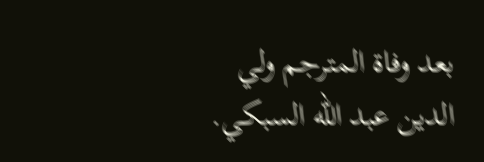بعد وفاة المترجم ولي الدين عبد الله السبكي.